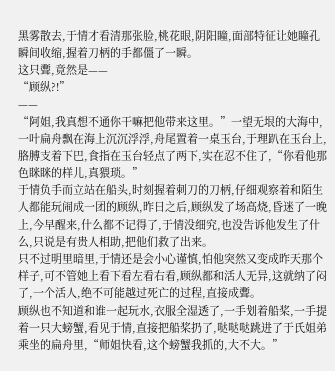黑雾散去,于情才看清那张脸,桃花眼,阴阳瞳,面部特征让她瞳孔瞬间收缩,握着刀柄的手都僵了一瞬。
这只聻,竟然是——
“顾纵?!”
——
“阿姐,我真想不通你干嘛把他带来这里。”一望无垠的大海中,一叶扁舟飘在海上沉沉浮浮,舟尾置着一桌玉台,于理趴在玉台上,胳膊支着下巴,食指在玉台轻点了两下,实在忍不住了,“你看他那色眯眯的样儿,真猥琐。”
于情负手而立站在船头,时刻握着刺刀的刀柄,仔细观察着和陌生人都能玩闹成一团的顾纵,昨日之后,顾纵发了场高烧,昏迷了一晚上,今早醒来,什么都不记得了,于情没细究,也没告诉他发生了什么,只说是有贵人相助,把他们救了出来。
只不过明里暗里,于情还是会小心谨慎,怕他突然又变成昨天那个样子,可不管她上看下看左看右看,顾纵都和活人无异,这就纳了闷了,一个活人,绝不可能越过死亡的过程,直接成聻。
顾纵也不知道和谁一起玩水,衣服全湿透了,一手划着船桨,一手提着一只大螃蟹,看见于情,直接把船桨扔了,哒哒哒跳进了于氏姐弟乘坐的扁舟里,“师姐快看,这个螃蟹我抓的,大不大。”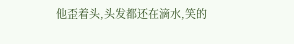他歪着头,头发都还在滴水,笑的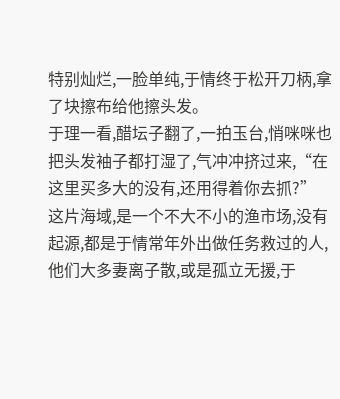特别灿烂,一脸单纯,于情终于松开刀柄,拿了块擦布给他擦头发。
于理一看,醋坛子翻了,一拍玉台,悄咪咪也把头发袖子都打湿了,气冲冲挤过来,“在这里买多大的没有,还用得着你去抓?”
这片海域,是一个不大不小的渔市场,没有起源,都是于情常年外出做任务救过的人,他们大多妻离子散,或是孤立无援,于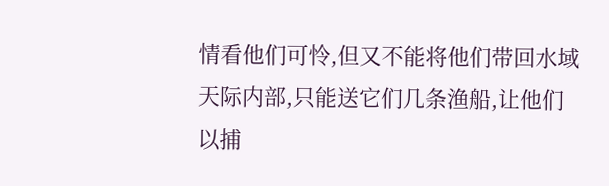情看他们可怜,但又不能将他们带回水域天际内部,只能送它们几条渔船,让他们以捕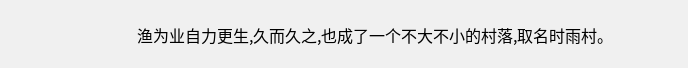渔为业自力更生,久而久之,也成了一个不大不小的村落,取名时雨村。